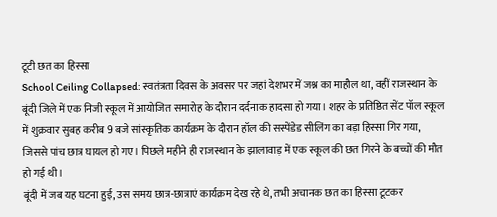टूटी छत का हिस्सा
School Ceiling Collapsed: स्वतंत्रता दिवस के अवसर पर जहां देशभर में जश्न का माहौल था, वहीं राजस्थान के बूंदी जिले में एक निजी स्कूल में आयोजित समारोह के दौरान दर्दनाक हादसा हो गया। शहर के प्रतिष्ठित सेंट पॉल स्कूल में शुक्रवार सुबह करीब 9 बजे सांस्कृतिक कार्यक्रम के दौरान हॉल की सस्पेंडेड सीलिंग का बड़ा हिस्सा गिर गया, जिससे पांच छात्र घायल हो गए। पिछले महीने ही राजस्थान के झालावाड़ में एक स्कूल की छत गिरने के बच्चों की मौत हो गई थी।
बूंदी में जब यह घटना हुई, उस समय छात्र-छात्राएं कार्यक्रम देख रहे थे, तभी अचानक छत का हिस्सा टूटकर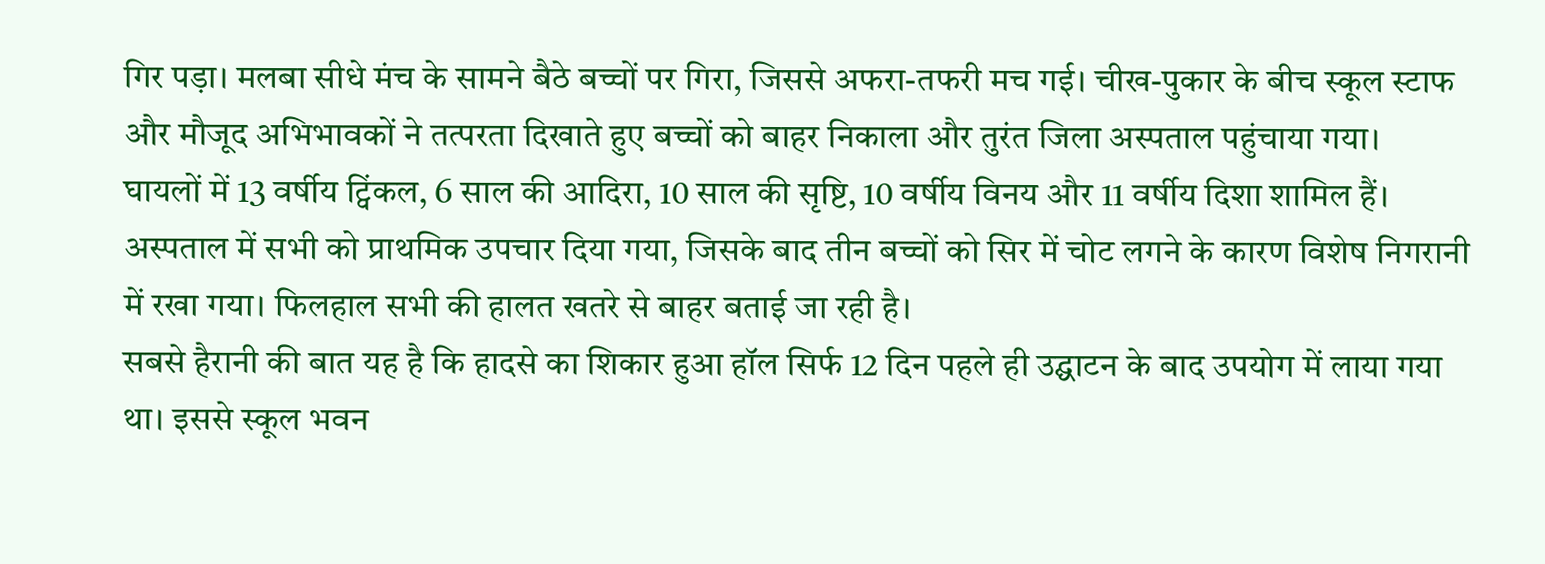गिर पड़ा। मलबा सीधे मंच के सामने बैठे बच्चों पर गिरा, जिससे अफरा-तफरी मच गई। चीख-पुकार के बीच स्कूल स्टाफ और मौजूद अभिभावकों ने तत्परता दिखाते हुए बच्चों को बाहर निकाला और तुरंत जिला अस्पताल पहुंचाया गया।
घायलों में 13 वर्षीय ट्विंकल, 6 साल की आदिरा, 10 साल की सृष्टि, 10 वर्षीय विनय और 11 वर्षीय दिशा शामिल हैं। अस्पताल में सभी को प्राथमिक उपचार दिया गया, जिसके बाद तीन बच्चों को सिर में चोट लगने के कारण विशेष निगरानी में रखा गया। फिलहाल सभी की हालत खतरे से बाहर बताई जा रही है।
सबसे हैरानी की बात यह है कि हादसे का शिकार हुआ हॉल सिर्फ 12 दिन पहले ही उद्घाटन के बाद उपयोग में लाया गया था। इससे स्कूल भवन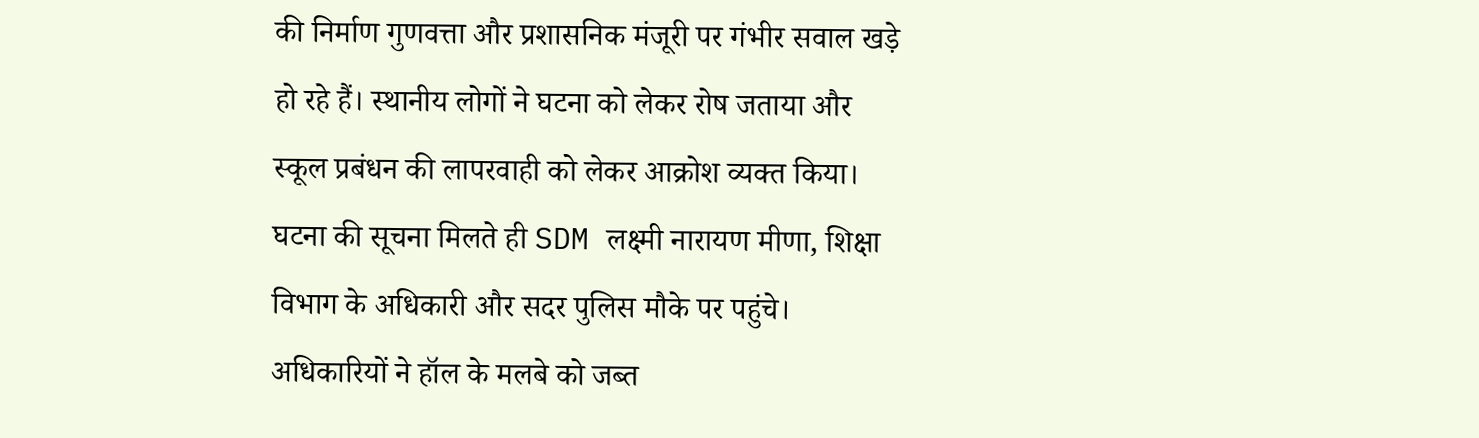की निर्माण गुणवत्ता और प्रशासनिक मंजूरी पर गंभीर सवाल खड़े हो रहे हैं। स्थानीय लोगों ने घटना को लेकर रोष जताया और स्कूल प्रबंधन की लापरवाही को लेकर आक्रोश व्यक्त किया।
घटना की सूचना मिलते ही SDM लक्ष्मी नारायण मीणा, शिक्षा विभाग के अधिकारी और सदर पुलिस मौके पर पहुंचे। अधिकारियों ने हॉल के मलबे को जब्त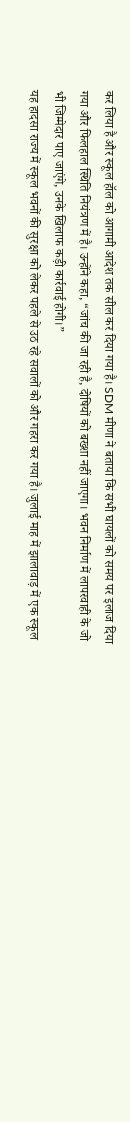कर लिया है और स्कूल हॉल को आगामी आदेश तक सील कर दिया गया है। SDM मीणा ने बताया कि सभी घायलों को समय पर इलाज दिया गया और फिलहाल स्थिति नियंत्रण में है। उन्होंने कहा, “जांच की जा रही है, दोषियों को बख्शा नहीं जाएगा। भवन निर्माण में लापरवाही के जो भी जिम्मेदार पाए जाएंगे, उनके खिलाफ कड़ी कार्रवाई होगी।”
यह हादसा राज्य में स्कूल भवनों की सुरक्षा को लेकर पहले से उठ रहे सवालों को और गहरा कर गया है। जुलाई माह में झालावाड़ में एक स्कूल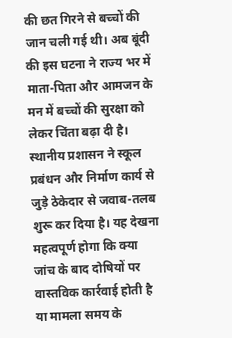की छत गिरने से बच्चों की जान चली गई थी। अब बूंदी की इस घटना ने राज्य भर में माता-पिता और आमजन के मन में बच्चों की सुरक्षा को लेकर चिंता बढ़ा दी है। स्थानीय प्रशासन ने स्कूल प्रबंधन और निर्माण कार्य से जुड़े ठेकेदार से जवाब-तलब शुरू कर दिया है। यह देखना महत्वपूर्ण होगा कि क्या जांच के बाद दोषियों पर वास्तविक कार्रवाई होती है या मामला समय के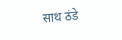साथ ठंडे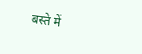बस्ते में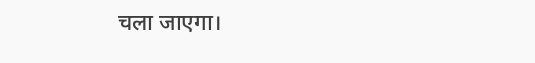चला जाएगा।